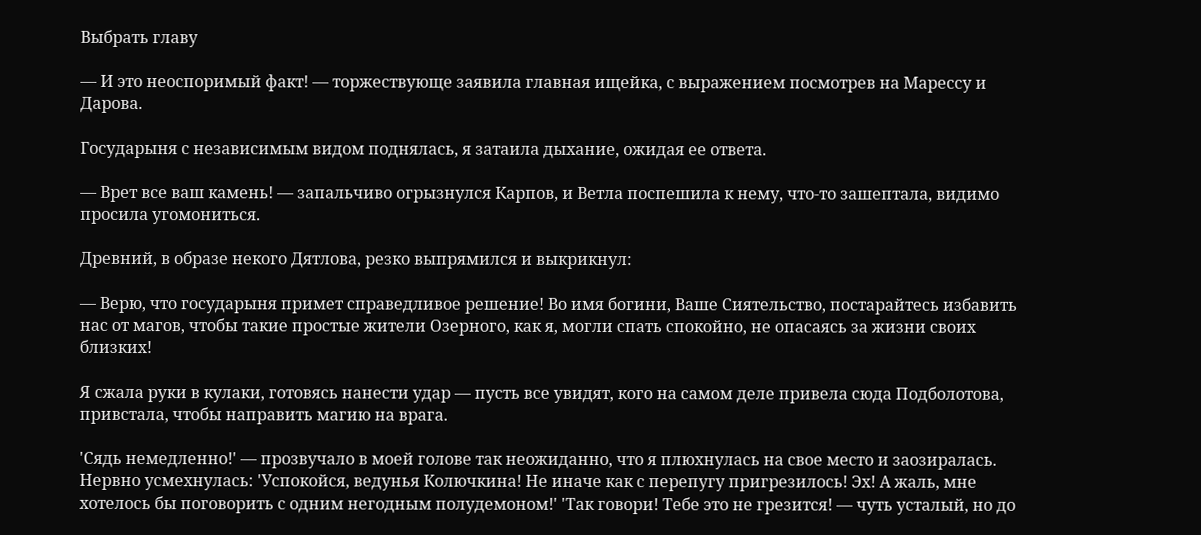Выбрать главу

— И это неоспоримый факт! — торжествующе заявила главная ищейка, с выражением посмотрев на Марессу и Дарова.

Государыня с независимым видом поднялась, я затаила дыхание, ожидая ее ответа.

— Врет все ваш камень! — запальчиво огрызнулся Карпов, и Ветла поспешила к нему, что-то зашептала, видимо просила угомониться.

Древний, в образе некого Дятлова, резко выпрямился и выкрикнул:

— Верю, что государыня примет справедливое решение! Во имя богини, Ваше Сиятельство, постарайтесь избавить нас от магов, чтобы такие простые жители Озерного, как я, могли спать спокойно, не опасаясь за жизни своих близких!

Я сжала руки в кулаки, готовясь нанести удар — пусть все увидят, кого на самом деле привела сюда Подболотова, привстала, чтобы направить магию на врага.

'Сядь немедленно!' — прозвучало в моей голове так неожиданно, что я плюхнулась на свое место и заозиралась. Нервно усмехнулась: 'Успокойся, ведунья Колючкина! Не иначе как с перепугу пригрезилось! Эх! А жаль, мне хотелось бы поговорить с одним негодным полудемоном!' 'Так говори! Тебе это не грезится! — чуть усталый, но до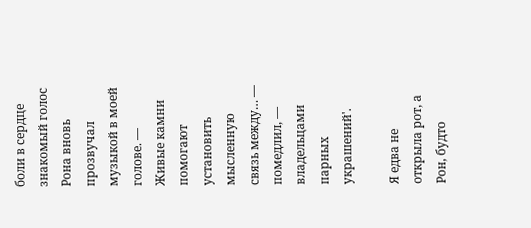боли в сердце знакомый голос Рона вновь прозвучал музыкой в моей голове. — Живые камни помогают установить мысленную связь между… — помедлил, — владельцами парных украшений'.

Я едва не открыла рот, а Рон, будто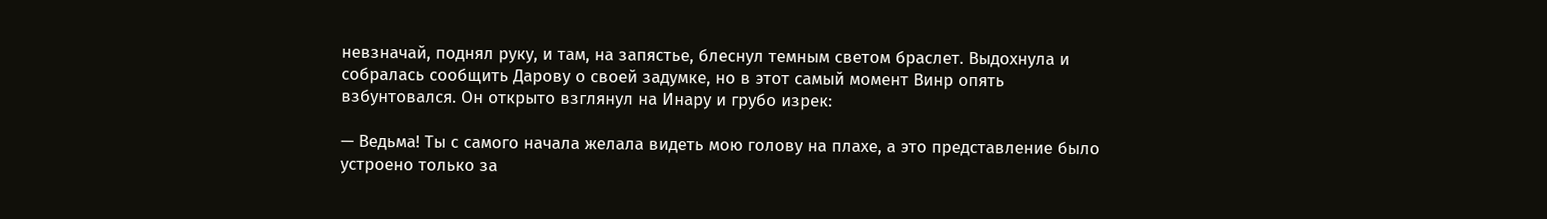невзначай, поднял руку, и там, на запястье, блеснул темным светом браслет. Выдохнула и собралась сообщить Дарову о своей задумке, но в этот самый момент Винр опять взбунтовался. Он открыто взглянул на Инару и грубо изрек:

— Ведьма! Ты с самого начала желала видеть мою голову на плахе, а это представление было устроено только за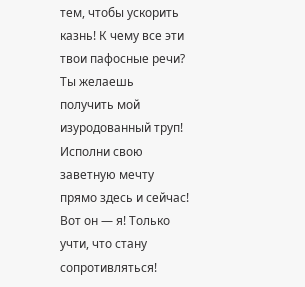тем, чтобы ускорить казнь! К чему все эти твои пафосные речи? Ты желаешь получить мой изуродованный труп! Исполни свою заветную мечту прямо здесь и сейчас! Вот он — я! Только учти, что стану сопротивляться!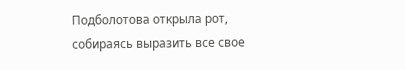Подболотова открыла рот, собираясь выразить все свое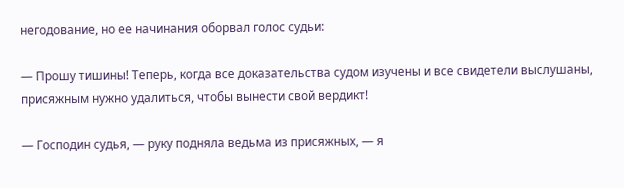негодование, но ее начинания оборвал голос судьи:

— Прошу тишины! Теперь, когда все доказательства судом изучены и все свидетели выслушаны, присяжным нужно удалиться, чтобы вынести свой вердикт!

— Господин судья, — руку подняла ведьма из присяжных, — я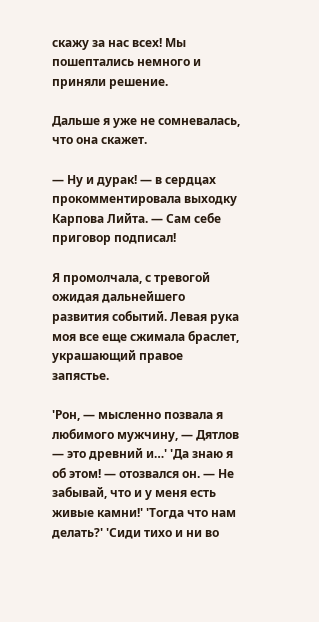скажу за нас всех! Мы пошептались немного и приняли решение.

Дальше я уже не сомневалась, что она скажет.

— Ну и дурак! — в сердцах прокомментировала выходку Карпова Лийта. — Сам себе приговор подписал!

Я промолчала, с тревогой ожидая дальнейшего развития событий. Левая рука моя все еще сжимала браслет, украшающий правое запястье.

'Рон, — мысленно позвала я любимого мужчину, — Дятлов — это древний и…' 'Да знаю я об этом! — отозвался он. — Не забывай, что и у меня есть живые камни!' 'Тогда что нам делать?' 'Сиди тихо и ни во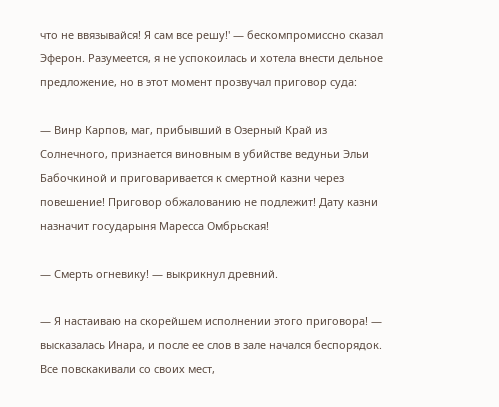что не ввязывайся! Я сам все решу!' — бескомпромиссно сказал Эферон. Разумеется, я не успокоилась и хотела внести дельное предложение, но в этот момент прозвучал приговор суда:

— Винр Карпов, маг, прибывший в Озерный Край из Солнечного, признается виновным в убийстве ведуньи Эльи Бабочкиной и приговаривается к смертной казни через повешение! Приговор обжалованию не подлежит! Дату казни назначит государыня Маресса Омбрьская!

— Смерть огневику! — выкрикнул древний.

— Я настаиваю на скорейшем исполнении этого приговора! — высказалась Инара, и после ее слов в зале начался беспорядок. Все повскакивали со своих мест,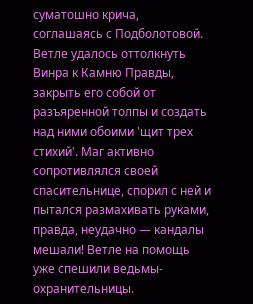суматошно крича, соглашаясь с Подболотовой. Ветле удалось оттолкнуть Винра к Камню Правды, закрыть его собой от разъяренной толпы и создать над ними обоими 'щит трех стихий'. Маг активно сопротивлялся своей спасительнице, спорил с ней и пытался размахивать руками, правда, неудачно — кандалы мешали! Ветле на помощь уже спешили ведьмы-охранительницы.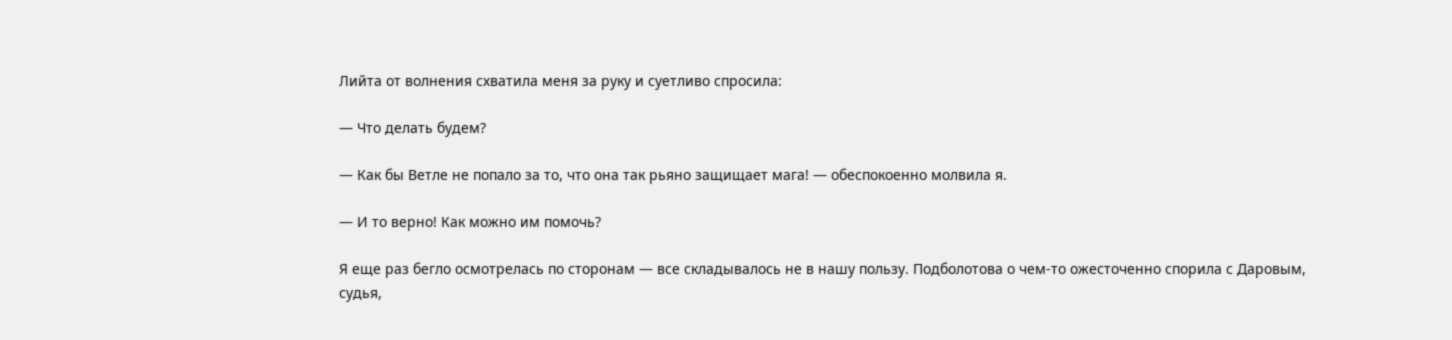Лийта от волнения схватила меня за руку и суетливо спросила:

— Что делать будем?

— Как бы Ветле не попало за то, что она так рьяно защищает мага! — обеспокоенно молвила я.

— И то верно! Как можно им помочь?

Я еще раз бегло осмотрелась по сторонам — все складывалось не в нашу пользу. Подболотова о чем-то ожесточенно спорила с Даровым, судья,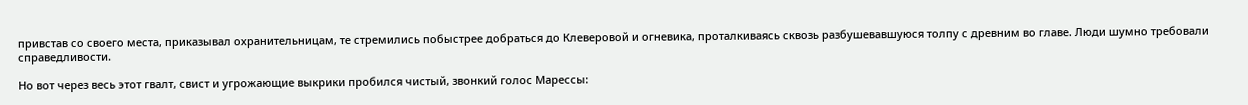привстав со своего места, приказывал охранительницам, те стремились побыстрее добраться до Клеверовой и огневика, проталкиваясь сквозь разбушевавшуюся толпу с древним во главе. Люди шумно требовали справедливости.

Но вот через весь этот гвалт, свист и угрожающие выкрики пробился чистый, звонкий голос Марессы: